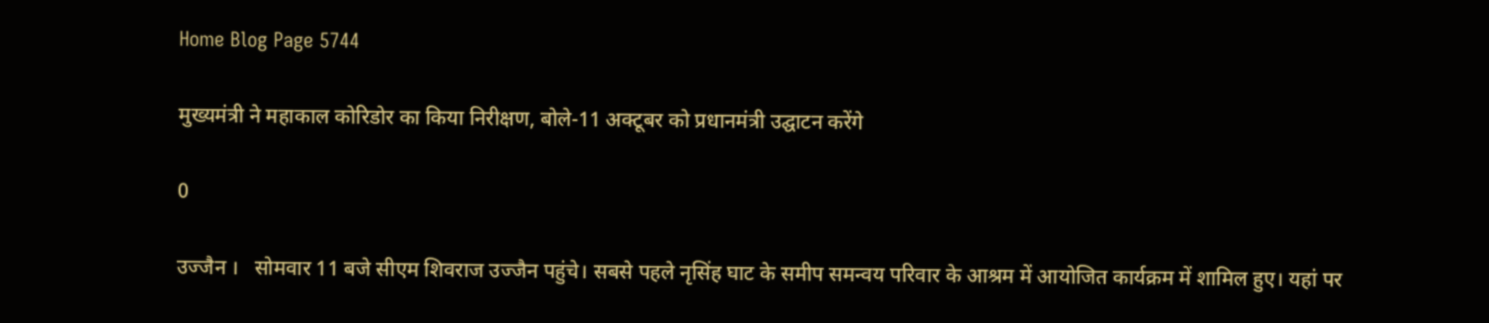Home Blog Page 5744

मुख्यमंत्री ने महाकाल कोरिडोर का किया निरीक्षण, बोले-11 अक्टूबर को प्रधानमंत्री उद्घाटन करेंगे

0

उज्जैन ।   सोमवार 11 बजे सीएम शिवराज उज्जैन पहुंचे। सबसे पहले नृसिंह घाट के समीप समन्वय परिवार के आश्रम में आयोजित कार्यक्रम में शामिल हुए। यहां पर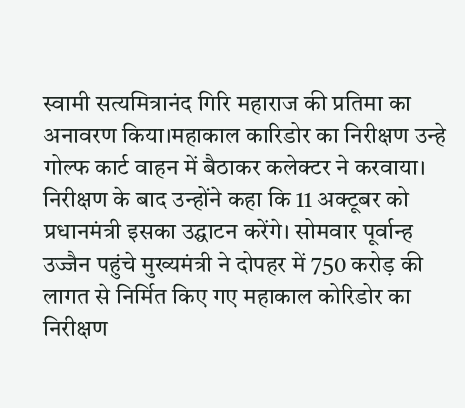स्वामी सत्यमित्रानंद गिरि महाराज की प्रतिमा का अनावरण किया।महाकाल कारिडोर का निरीक्षण उन्हे गोल्फ कार्ट वाहन में बैठाकर कलेक्टर ने करवाया। निरीक्षण के बाद उन्होंने कहा कि 11 अक्टूबर को प्रधानमंत्री इसका उद्घाटन करेंगे। सोमवार पूर्वान्ह उज्जैन पहुंचे मुख्यमंत्री ने दोपहर में 750 करोड़ की लागत से निर्मित किए गए महाकाल कोरिडोर का निरीक्षण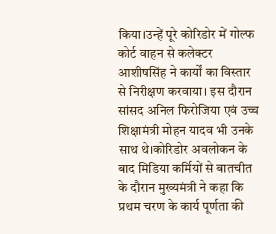किया।उन्हें पूरे कोरिडोर में गोल्फ कोर्ट वाहन से कलेक्टर आशीषसिंह ने कार्यों का विस्तार से निरीक्षण करवाया। इस दौरान सांसद अनिल फिरोजिया एवं उच्च शिक्षामंत्री मोहन यादव भी उनके साथ थे।कोरिडोर अवलोकन के बाद मिडिया कर्मियों से बातचीत के दौरान मुख्यमंत्री ने कहा कि प्रथम चरण के कार्य पूर्णता की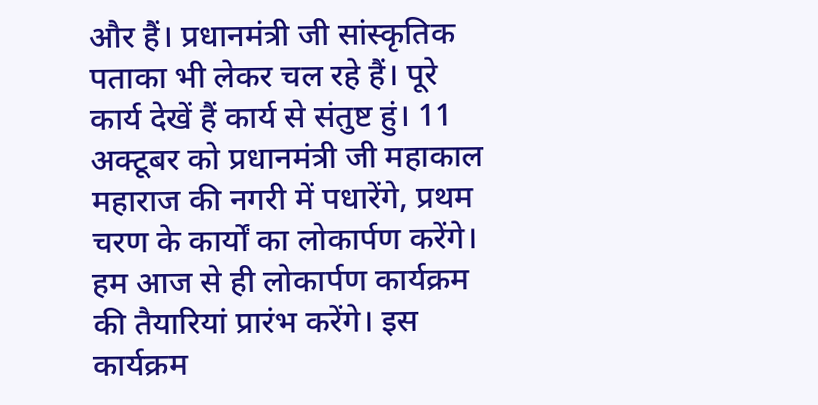और हैं। प्रधानमंत्री जी सांस्कृतिक पताका भी लेकर चल रहे हैं। पूरे कार्य देखें हैं कार्य से संतुष्ट हुं। 11 अक्टूबर को प्रधानमंत्री जी महाकाल महाराज की नगरी में पधारेंगे, प्रथम चरण के कार्यों का लोकार्पण करेंगे। हम आज से ही लोकार्पण कार्यक्रम की तैयारियां प्रारंभ करेंगे। इस कार्यक्रम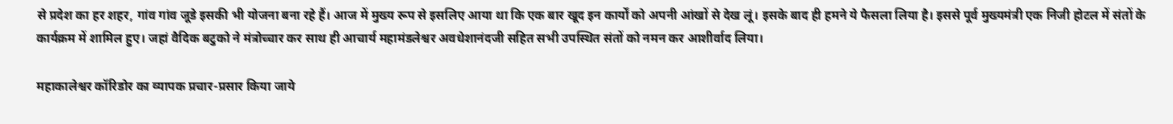से प्रदेश का हर शहर, गांव गांव जूडे इसकी भी योजना बना रहे हैं। आज में मुख्य रूप से इसलिए आया था कि एक बार खूद इन कार्यों को अपनी आंखों से देख लूं। इसके बाद ही हमने ये फैसला लिया है। इससे पूर्व मुख्यमंत्री एक निजी होटल में संतों के कार्यक्रम में शामिल हुए। जहां वैदिक बटुको ने मंत्रोच्चार कर साथ ही आचार्य महामंडलेश्वर अवधेशानंदजी सहित सभी उपस्थित संतों को नमन कर आशीर्वाद लिया।

महाकालेश्वर कॉरिडोर का व्यापक प्रचार-प्रसार किया जाये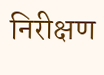निरीक्षण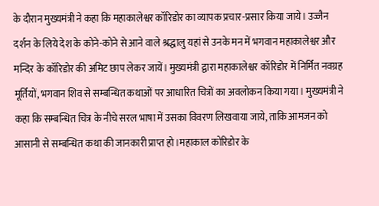के दौरान मुख्यमंत्री ने कहा कि महाकालेश्वर कॉरिडोर का व्यापक प्रचार-प्रसार किया जाये। उज्जैन दर्शन के लिये देश के कोने-कोने से आने वाले श्रद्धालु यहां से उनके मन में भगवान महाकालेश्वर और मन्दिर के कॉरिडोर की अमिट छाप लेकर जायें। मुख्यमंत्री द्वारा महाकालेश्वर कॉरिडोर में निर्मित नवग्रह मूर्तियों, भगवान शिव से सम्बन्धित कथाओं पर आधारित चित्रों का अवलोकन किया गया। मुख्यमंत्री ने कहा कि सम्बन्धित चित्र के नीचे सरल भाषा में उसका विवरण लिखवाया जाये, ताकि आमजन को आसानी से सम्बन्धित कथा की जानकारी प्राप्त हो।महाकाल कोरिडोर के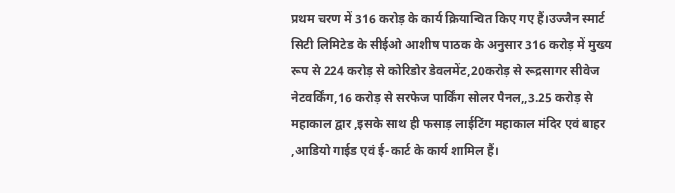प्रथम चरण में 316 करोड़ के कार्य क्रियान्वित किए गए हैं।उज्जैन स्मार्ट सिटी लिमिटेड के सीईओ आशीष पाठक के अनुसार 316 करोड़ में मुख्य रूप से 224 करोड़ से कोरिडोर डेवलमेंट,20करोड़ से रूद्रसागर सीवेज नेटवर्किंग,16 करोड़ से सरफेज पार्किंग सोलर पैनल,,3.25 करोड़ से महाकाल द्वार ,इसके साथ ही फसाड़ लाईटिंग महाकाल मंदिर एवं बाहर ,आडियो गाईड एवं ई-कार्ट के कार्य शामिल हैं।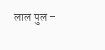लाल पुल –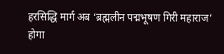हरसिद्धि मार्ग अब ‘ब्रह्मलीन पद्मभूषण गिरी महाराज’ होगा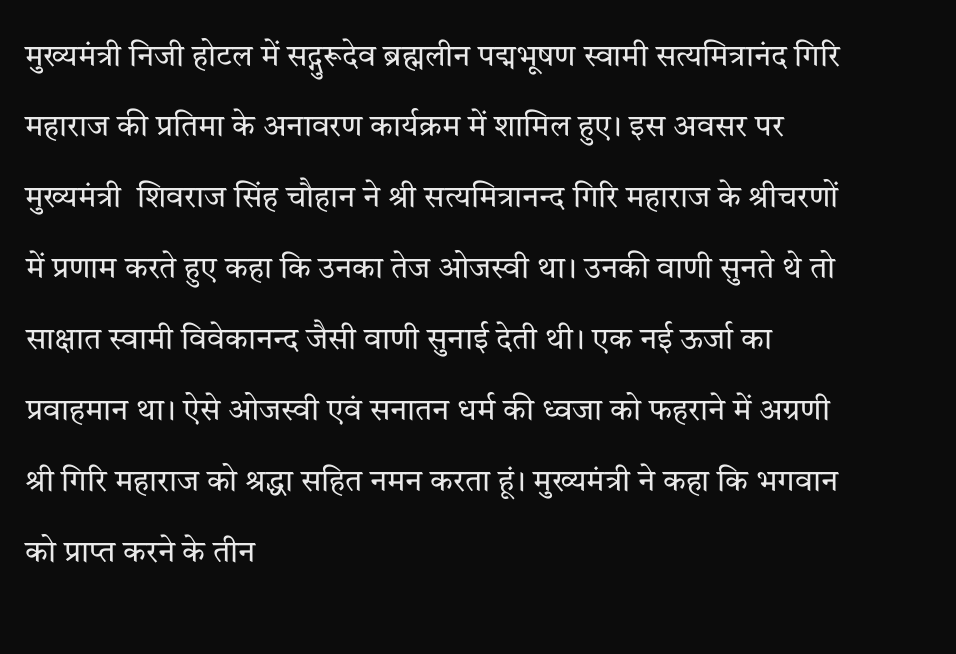मुख्यमंत्री निजी होटल में सद्गुरूदेव ब्रह्मलीन पद्मभूषण स्वामी सत्यमित्रानंद गिरि महाराज की प्रतिमा के अनावरण कार्यक्रम में शामिल हुए। इस अवसर पर मुख्यमंत्री  शिवराज सिंह चौहान ने श्री सत्यमित्रानन्द गिरि महाराज के श्रीचरणों में प्रणाम करते हुए कहा कि उनका तेज ओजस्वी था। उनकी वाणी सुनते थे तो साक्षात स्वामी विवेकानन्द जैसी वाणी सुनाई देती थी। एक नई ऊर्जा का प्रवाहमान था। ऐसे ओजस्वी एवं सनातन धर्म की ध्वजा को फहराने में अग्रणी श्री गिरि महाराज को श्रद्धा सहित नमन करता हूं। मुख्यमंत्री ने कहा कि भगवान को प्राप्त करने के तीन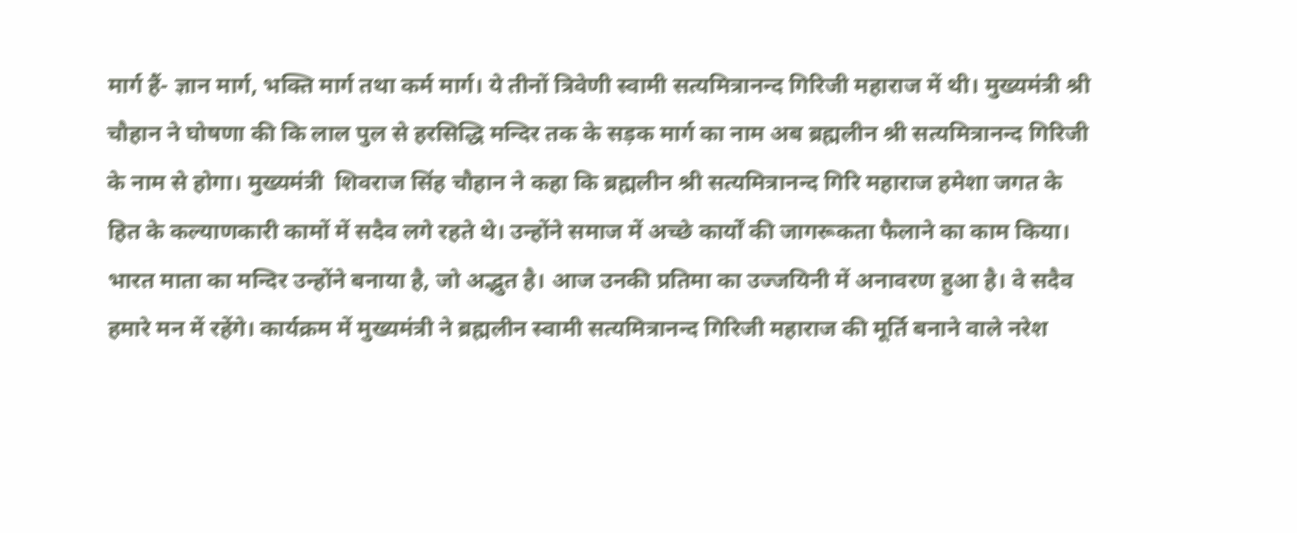मार्ग हैं- ज्ञान मार्ग, भक्ति मार्ग तथा कर्म मार्ग। ये तीनों त्रिवेणी स्वामी सत्यमित्रानन्द गिरिजी महाराज में थी। मुख्यमंत्री श्री चौहान ने घोषणा की कि लाल पुल से हरसिद्धि मन्दिर तक के सड़क मार्ग का नाम अब ब्रह्मलीन श्री सत्यमित्रानन्द गिरिजी के नाम से होगा। मुख्यमंत्री  शिवराज सिंह चौहान ने कहा कि ब्रह्मलीन श्री सत्यमित्रानन्द गिरि महाराज हमेशा जगत के हित के कल्याणकारी कामों में सदैव लगे रहते थे। उन्होंने समाज में अच्छे कार्यों की जागरूकता फैलाने का काम किया। भारत माता का मन्दिर उन्होंने बनाया है, जो अद्भुत है। आज उनकी प्रतिमा का उज्जयिनी में अनावरण हुआ है। वे सदैव हमारे मन में रहेंगे। कार्यक्रम में मुख्यमंत्री ने ब्रह्मलीन स्वामी सत्यमित्रानन्द गिरिजी महाराज की मूर्ति बनाने वाले नरेश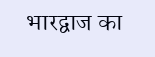भारद्वाज का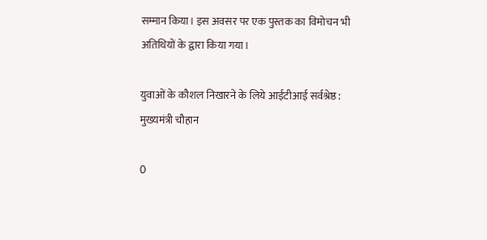सम्मान किया। इस अवसर पर एक पुस्तक का विमोचन भी अतिथियों के द्वारा किया गया।

युवाओं के कौशल निखारने के लिये आईटीआई सर्वश्रेष्ठ: मुख्यमंत्री चौहान

0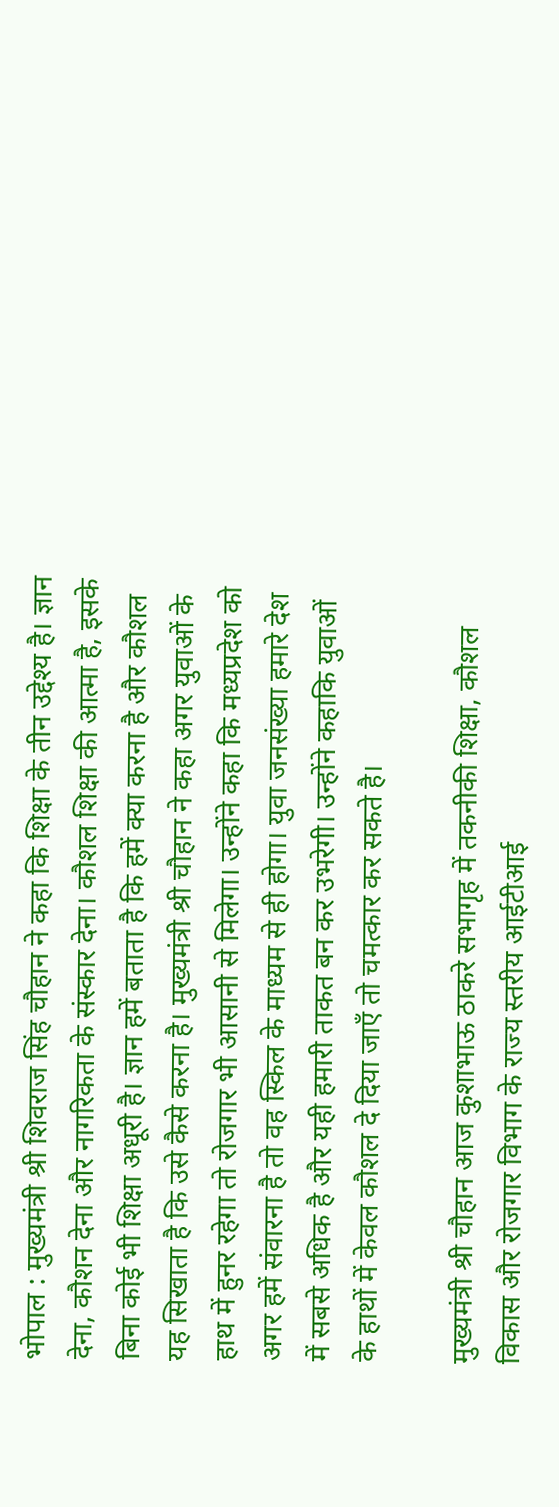भोपाल : मुख्यमंत्री श्री शिवराज सिंह चौहान ने कहा कि शिक्षा के तीन उद्देश्य है। ज्ञान देना, कौशन देना और नागरिकता के संस्कार देना। कौशल शिक्षा की आत्मा है, इसके बिना कोई भी शिक्षा अधूरी है। ज्ञान हमें बताता है कि हमें क्या करना है और कौशल यह सिखाता है कि उसे कैसे करना है। मुख्यमंत्री श्री चौहान ने कहा अगर युवाओं के हाथ में हुनर रहेगा तो रोजगार भी आसानी से मिलेगा। उन्होंने कहा कि मध्यप्रदेश को अगर हमें संवारना है तो वह स्किल के माध्यम से ही होगा। युवा जनसंख्या हमारे देश में सबसे अधिक है और यही हमारी ताकत बन कर उभरेगी। उन्होंने कहाकि युवाओं के हाथों में केवल कौशल दे दिया जाएँ तो चमत्कार कर सकते है।

मुख्यमंत्री श्री चौहान आज कुशाभाऊ ठाकरे सभागृह में तकनीकी शिक्षा, कौशल विकास और रोजगार विभाग के राज्य स्तरीय आईटीआई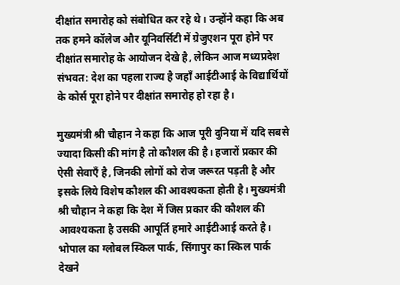दीक्षांत समारोह को संबोधित कर रहे थे। उन्होंने कहा कि अब तक हमने कॉलेज और यूनिवर्सिटी में ग्रेजुएशन पूरा होने पर दीक्षांत समारोह के आयोजन देखे है, लेकिन आज मध्यप्रदेश संभवत: देश का पहला राज्य है जहाँ आईटीआई के विद्यार्थियों के कोर्स पूरा होने पर दीक्षांत समारोह हो रहा है।

मुख्यमंत्री श्री चौहान ने कहा कि आज पूरी दुनिया में यदि सबसे ज्यादा किसी की मांग है तो कौशल की है। हजारों प्रकार की ऐसी सेवाएँ है, जिनकी लोगों को रोज जरूरत पड़ती है और इसके लिये विशेष कौशल की आवश्यकता होती है। मुख्यमंत्री श्री चौहान ने कहा कि देश में जिस प्रकार की कौशल की आवश्यकता है उसकी आपूर्ति हमारे आईटीआई करते है। भोपाल का ग्लोबल स्किल पार्क, सिंगापुर का स्किल पार्क देखने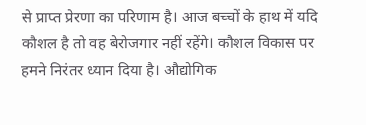से प्राप्त प्रेरणा का परिणाम है। आज बच्चों के हाथ में यदि कौशल है तो वह बेरोजगार नहीं रहेंगे। कौशल विकास पर हमने निरंतर ध्यान दिया है। औद्योगिक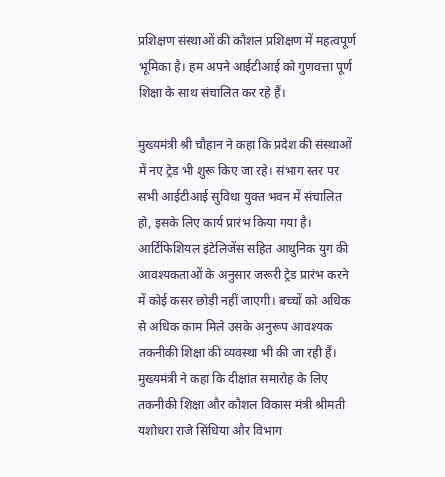प्रशिक्षण संस्थाओं की कौशल प्रशिक्षण में महत्वपूर्ण भूमिका है। हम अपने आईटीआई को गुणवत्ता पूर्ण शिक्षा के साथ संचालित कर रहे हैं।

मुख्यमंत्री श्री चौहान ने कहा कि प्रदेश की संस्थाओं में नए ट्रेड भी शुरू किए जा रहे। संभाग स्तर पर सभी आईटीआई सुविधा युक्त भवन में संचालित हो, इसके लिए कार्य प्रारंभ किया गया है। आर्टिफिशियल इंटेलिजेंस सहित आधुनिक युग की आवश्यकताओं के अनुसार जरूरी ट्रेड प्रारंभ करने में कोई कसर छोड़ी नहीं जाएगी। बच्चों को अधिक से अधिक काम मिले उसके अनुरूप आवश्यक तकनीकी शिक्षा की व्यवस्था भी की जा रही हैं। मुख्यमंत्री ने कहा कि दीक्षांत समारोह के लिए तकनीकी शिक्षा और कौशल विकास मंत्री श्रीमती यशोधरा राजे सिंधिया और विभाग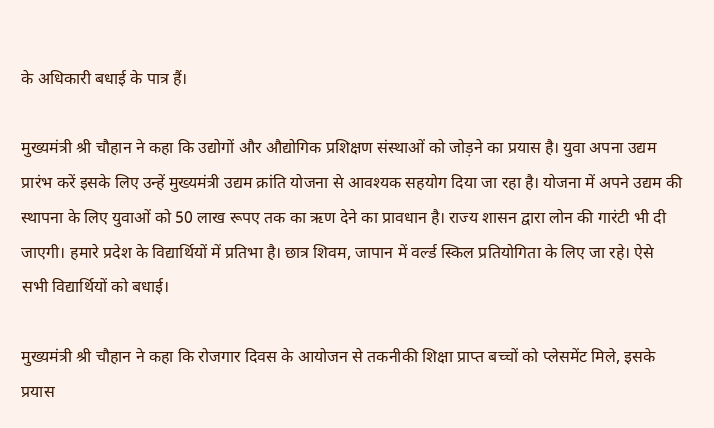के अधिकारी बधाई के पात्र हैं।

मुख्यमंत्री श्री चौहान ने कहा कि उद्योगों और औद्योगिक प्रशिक्षण संस्थाओं को जोड़ने का प्रयास है। युवा अपना उद्यम प्रारंभ करें इसके लिए उन्हें मुख्यमंत्री उद्यम क्रांति योजना से आवश्यक सहयोग दिया जा रहा है। योजना में अपने उद्यम की स्थापना के लिए युवाओं को 50 लाख रूपए तक का ऋण देने का प्रावधान है। राज्य शासन द्वारा लोन की गारंटी भी दी जाएगी। हमारे प्रदेश के विद्यार्थियों में प्रतिभा है। छात्र शिवम, जापान में वर्ल्ड स्किल प्रतियोगिता के लिए जा रहे। ऐसे सभी विद्यार्थियों को बधाई।

मुख्यमंत्री श्री चौहान ने कहा कि रोजगार दिवस के आयोजन से तकनीकी शिक्षा प्राप्त बच्चों को प्लेसमेंट मिले, इसके प्रयास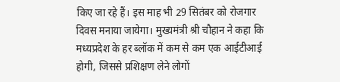किए जा रहे हैं। इस माह भी 29 सितंबर को रोजगार दिवस मनाया जायेगा। मुख्यमंत्री श्री चौहान ने कहा कि मध्यप्रदेश के हर ब्लॉक में कम से कम एक आईटीआई होगी, जिससे प्रशिक्षण लेने लोगों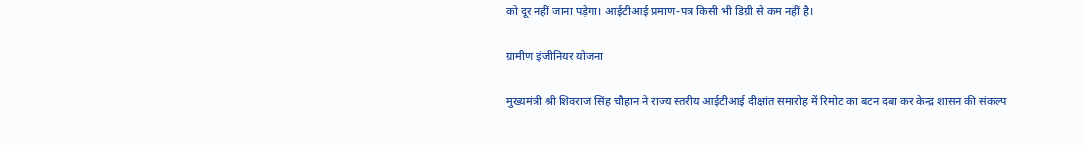को दूर नहीं जाना पड़ेगा। आईटीआई प्रमाण-पत्र किसी भी डिग्री से कम नहीं है।

ग्रामीण इंजीनियर योजना

मुख्यमंत्री श्री शिवराज सिंह चौहान ने राज्य स्तरीय आईटीआई दीक्षांत समारोह में रिमोट का बटन दबा कर केन्द्र शासन की संकल्प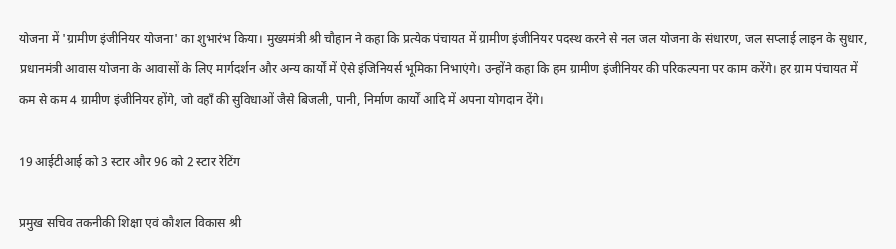योजना में 'ग्रामीण इंजीनियर योजना' का शुभारंभ किया। मुख्यमंत्री श्री चौहान ने कहा कि प्रत्येक पंचायत में ग्रामीण इंजीनियर पदस्थ करने से नल जल योजना के संधारण, जल सप्लाई लाइन के सुधार, प्रधानमंत्री आवास योजना के आवासों के लिए मार्गदर्शन और अन्य कार्यों में ऐसे इंजिनियर्स भूमिका निभाएंगे। उन्होंने कहा कि हम ग्रामीण इंजीनियर की परिकल्पना पर काम करेंगे। हर ग्राम पंचायत में कम से कम 4 ग्रामीण इंजीनियर होंगे, जो वहाँ की सुविधाओं जैसे बिजली, पानी, निर्माण कार्यों आदि में अपना योगदान देंगे।

19 आईटीआई को 3 स्टार और 96 को 2 स्टार रेटिंग

प्रमुख सचिव तकनीकी शिक्षा एवं कौशल विकास श्री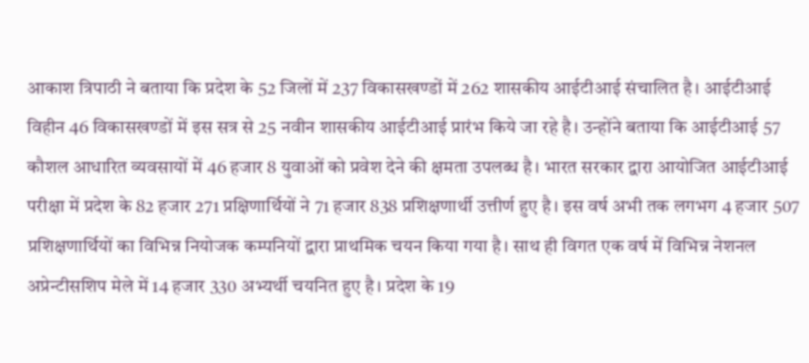आकाश त्रिपाठी ने बताया कि प्रदेश के 52 जिलों में 237 विकासखण्डों में 262 शासकीय आईटीआई संचालित है। आईटीआई विहीन 46 विकासखण्डों में इस सत्र से 25 नवीन शासकीय आईटीआई प्रारंभ ‍किये जा रहे है। उन्होंने बताया कि आईटीआई 57 कौशल आधारित व्यवसायों में 46 हजार 8 युवाओं को प्रवेश देने की क्षमता उपलब्ध है। भारत सरकार द्वारा आयोजित आईटीआई परीक्षा में प्रदेश के 82 हजार 271 प्रक्षिणार्थियों ने 71 हजार 838 प्रशिक्षणार्थी उत्तीर्ण हुए है। इस वर्ष अभी तक लगभग 4 हजार 507 प्रशिक्षणार्थियों का विभिन्न नियोजक कम्पनियों द्वारा प्राथमिक चयन किया गया है। साथ ही विगत एक वर्ष में विभिन्न नेशनल अप्रेन्टीसशिप मेले में 14 हजार 330 अभ्यर्थी चयनित हुए है। प्रदेश के 19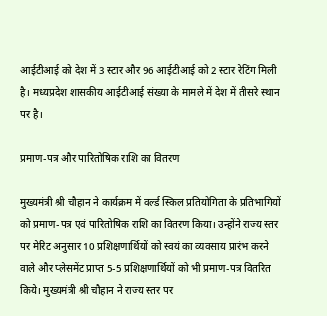आईटीआई को देश में 3 स्टार और 96 आईटीआई को 2 स्टार रेटिंग मिली है। मध्यप्रदेश शासकीय आईटीआई संख्या के मामले में देश में तीसरे स्थान पर है।

प्रमाण-पत्र और पारितोषिक राशि का वितरण

मुख्यमंत्री श्री चौहान ने कार्यक्रम में वर्ल्ड स्किल प्रतियोगिता के प्रतिभागियों को प्रमाण-पत्र एवं पारितोषिक राशि का वितरण किया। उन्होंने राज्य स्तर पर मेरिट अनुसार 10 प्रशिक्षणार्थियों को स्वयं का व्यवसाय प्रारंभ करने वाले और प्लेसमेंट प्राप्त 5-5 प्रशिक्षणार्थियों को भी प्रमाण-पत्र वितरित किये। मुख्यमंत्री श्री चौहान ने राज्य स्तर पर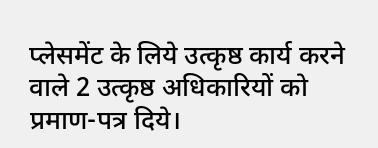प्लेसमेंट के लिये उत्कृष्ठ कार्य करने वाले 2 उत्कृष्ठ अधिकारियों को प्रमाण-पत्र दिये।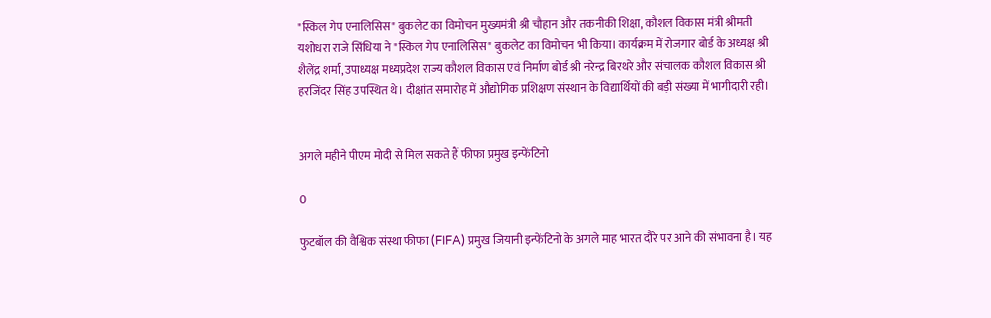"स्किल गेप एनालिसिस" बुकलेट का विमोचन मुख्यमंत्री श्री चौहान और तकनीकी शिक्षा, कौशल विकास मंत्री श्रीमती यशोधरा राजे सिंधिया ने "स्किल गेप एनालिसिस" बुकलेट का विमोचन भी किया। कार्यक्रम में रोजगार बोर्ड के अध्यक्ष श्री शैलेंद्र शर्मा, उपाध्यक्ष मध्यप्रदेश राज्य कौशल विकास एवं निर्माण बोर्ड श्री नरेन्द्र बिरथरे और संचालक कौशल विकास श्री हरजिंदर सिंह उपस्थित थे। दीक्षांत समारोह में औद्योगिक प्रशिक्षण संस्थान के विद्यार्थियों की बड़ी संख्या में भागीदारी रही।


अगले महीने पीएम मोदी से मिल सकते हैं फीफा प्रमुख इन्फेंटिनो

0

फुटबॉल की वैश्विक संस्था फीफा (FIFA) प्रमुख जियानी इन्फेंटिनो के अगले माह भारत दौरे पर आने की संभावना है। यह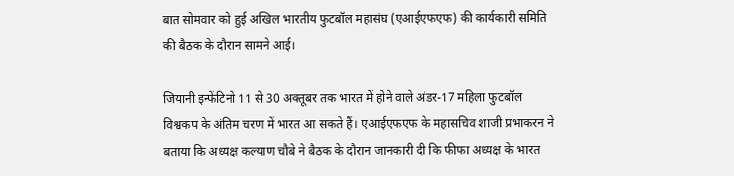बात सोमवार को हुई अखिल भारतीय फुटबॉल महासंघ (एआईएफएफ) की कार्यकारी समिति की बैठक के दौरान सामने आई।

जियानी इन्फेंटिनो 11 से 30 अक्तूबर तक भारत में होने वाले अंडर-17 महिला फुटबॉल विश्वकप के अंतिम चरण में भारत आ सकते हैं। एआईएफएफ के महासचिव शाजी प्रभाकरन ने बताया कि अध्यक्ष कल्याण चौबे ने बैठक के दौरान जानकारी दी कि फीफा अध्यक्ष के भारत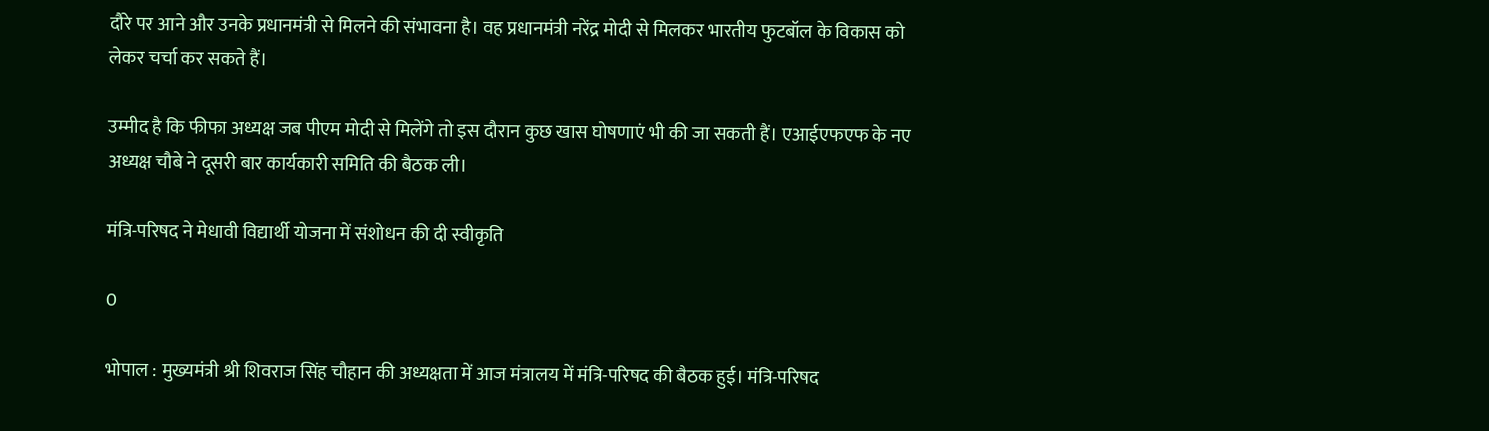दौरे पर आने और उनके प्रधानमंत्री से मिलने की संभावना है। वह प्रधानमंत्री नरेंद्र मोदी से मिलकर भारतीय फुटबॉल के विकास को लेकर चर्चा कर सकते हैं।

उम्मीद है कि फीफा अध्यक्ष जब पीएम मोदी से मिलेंगे तो इस दौरान कुछ खास घोषणाएं भी की जा सकती हैं। एआईएफएफ के नए अध्यक्ष चौबे ने दूसरी बार कार्यकारी समिति की बैठक ली।

मंत्रि-परिषद ने मेधावी विद्यार्थी योजना में संशोधन की दी स्वीकृति

0

भोपाल : मुख्यमंत्री श्री शिवराज सिंह चौहान की अध्यक्षता में आज मंत्रालय में मंत्रि-परिषद की बैठक हुई। मंत्रि-परिषद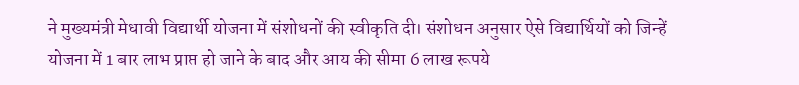ने मुख्यमंत्री मेधावी विद्यार्थी योजना में संशोधनों की स्वीकृति दी। संशोधन अनुसार ऐसे विद्यार्थियों को जिन्हें योजना में 1 बार लाभ प्राप्त हो जाने के बाद और आय की सीमा 6 लाख रूपये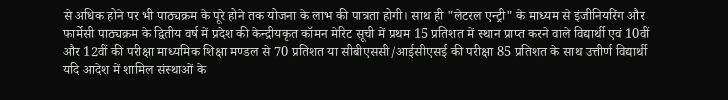से अधिक होने पर भी पाठ्यक्रम के पूरे होने तक योजना के लाभ की पात्रता होगी। साथ ही "लेटरल एन्ट्री" के माध्यम से इंजीनियरिंग और फार्मेसी पाठ्यक्रम के द्वितीय वर्ष में प्रदेश की केन्द्रीयकृत कॉमन मेरिट सूची में प्रथम 15 प्रतिशत में स्थान प्राप्त करने वाले विद्यार्थी एवं 10वीं और 12वीं की परीक्षा माध्यमिक शिक्षा मण्डल से 70 प्रतिशत या सीबीएससी/आईसीएसई की परीक्षा 85 प्रतिशत के साथ उत्तीर्ण विद्यार्थी यदि आदेश में शामिल संस्थाओं के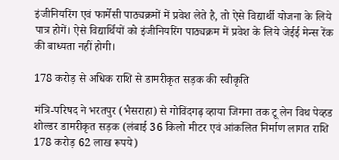इंजीनियरिंग एवं फार्मेसी पाठ्यक्रमों में प्रवेश लेते है, तो ऐसे विद्यार्थी योजना के लिये पात्र होगें। ऐसे विद्यार्थियों को इंजीनियरिंग पाठ्यक्रम में प्रवेश के लिये जेईई मेन्स रेंक की बाध्यता नहीं होगी।

178 करोड़ से अधिक राशि से डामरीकृत सड़क की स्वीकृति

मंत्रि-परिषद ने भरतपुर (भैसराहा) से गोविंदगढ़ व्हाया जिगना तक टू लेन विथ पेव्हड शोल्डर डामरीकृत सड़क (लंबाई 36 किलो मीटर एवं आंकलित निर्माण लागत राशि 178 करोड़ 62 लाख रूपये)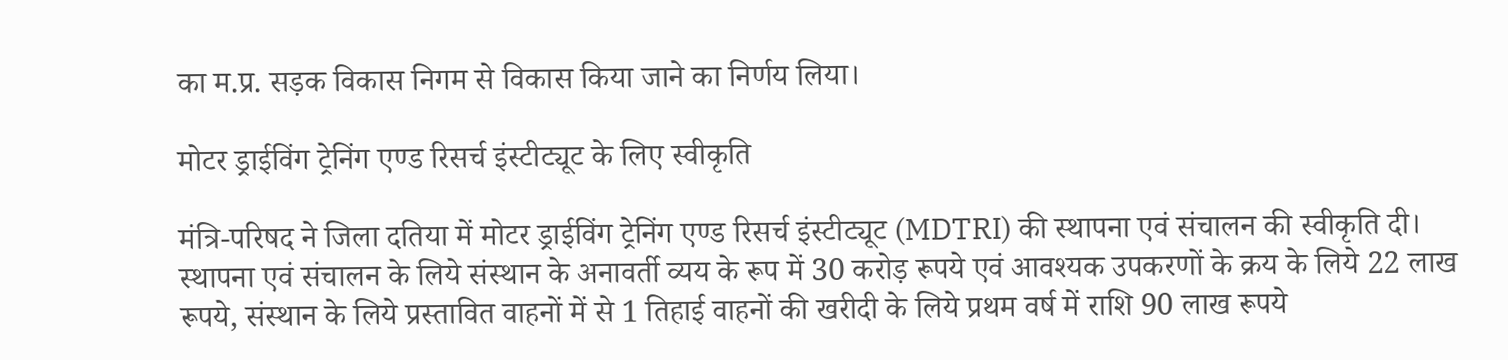का म.प्र. सड़क विकास निगम से विकास किया जाने का निर्णय लिया।

मोटर ड्राईविंग ट्रेनिंग एण्ड रिसर्च इंस्टीट्यूट के लिए स्वीकृति

मंत्रि-परिषद ने जिला दतिया में मोटर ड्राईविंग ट्रेनिंग एण्ड रिसर्च इंस्टीट्यूट (MDTRI) की स्थापना एवं संचालन की स्वीकृति दी। स्थापना एवं संचालन के लिये संस्थान के अनावर्ती व्यय के रूप में 30 करोड़ रूपये एवं आवश्यक उपकरणों के क्रय के लिये 22 लाख रूपये, संस्थान के लिये प्रस्तावित वाहनों में से 1 तिहाई वाहनों की खरीदी के लिये प्रथम वर्ष में राशि 90 लाख रूपये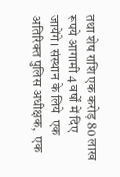तथा शेष राशि एक करोड़ 80 लाख रूपये आगामी 4 वर्षों में दिए जायेंगे। संस्थान के लिये  एक  अतिरिक्त पुलिस अधीक्षक,  एक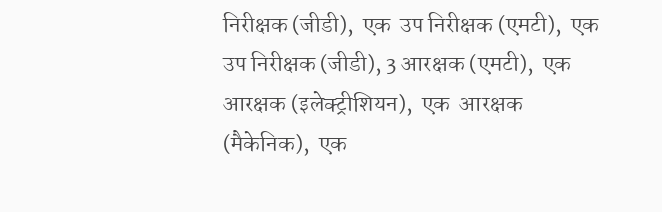निरीक्षक (जीडी),  एक  उप निरीक्षक (एमटी),  एक  उप निरीक्षक (जीडी), 3 आरक्षक (एमटी),  एक  आरक्षक (इलेक्ट्रीशियन),  एक  आरक्षक (मैकेनिक),  एक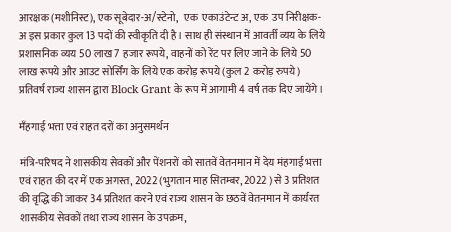आरक्षक (मशीनिस्ट), एक सूबेदार-अ/स्टेनो,  एक  एकाउंटेन्ट अ, एक  उप निरीक्षक-अ इस प्रकार कुल 13 पदों की स्वीकृति दी है। साथ ही संस्थान में आवर्ती व्यय के लिये प्रशासनिक व्यय 50 लाख 7 हजार रूपये, वाहनों को रेंट पर लिए जाने के लिये 50 लाख रूपये और आउट सोर्सिंग के लिये एक करोड़ रूपये (कुल 2 करोड़ रुपये) प्रतिवर्ष राज्य शासन द्वारा Block Grant के रूप में आगामी 4 वर्ष तक दिए जायेंगे।

मँहगाई भत्ता एवं राहत दरों का अनुसमर्थन

मंत्रि-परिषद ने शासकीय सेवकों और पेंशनरों को सातवें वेतनमान में देय मंहगाई भत्ता एवं राहत की दर में एक अगस्त, 2022 (भुगतान माह सितम्बर, 2022 ) से 3 प्रतिशत की वृद्धि की जाकर 34 प्रतिशत करने एवं राज्य शासन के छठवें वेतनमान में कार्यरत शासकीय सेवकों तथा राज्य शासन के उपक्रम,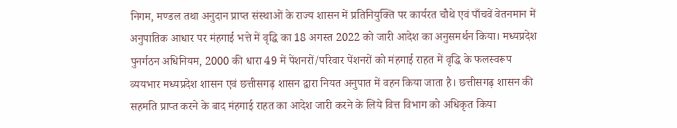निगम, मण्डल तथा अनुदान प्राप्त संस्थाओं के राज्य शासन में प्रतिनियुक्ति पर कार्यरत चौथे एवं पाँचवें वेतनमान में अनुपातिक आधार पर मंहगाई भत्ते में वृद्धि का 18 अगस्त 2022 को जारी आदेश का अनुसमर्थन किया। मध्यप्रदेश पुनर्गठन अधिनियम, 2000 की धारा 49 में पेंशनरों/परिवार पेंशनरों को मंहगाई राहत में वृद्धि के फलस्वरूप व्ययभार मध्यप्रदेश शासन एवं छत्तीसगढ़ शासन द्वारा नियत अनुपात में वहन किया जाता है। छत्तीसगढ़ शासन की सहमति प्राप्त करने के बाद मंहगाई राहत का आदेश जारी करने के लिये वित्त विभाग को अधिकृत किया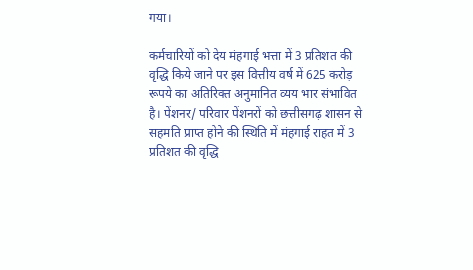गया।

कर्मचारियों को देय मंहगाई भत्ता में 3 प्रतिशत की वृद्धि किये जाने पर इस वित्तीय वर्ष में 625 करोड़ रूपये का अतिरिक्त अनुमानित व्यय भार संभावित है। पेंशनर/ परिवार पेंशनरों को छत्तीसगढ़ शासन से सहमति प्राप्त होने की स्थिति में मंहगाई राहत में 3 प्रतिशत की वृद्धि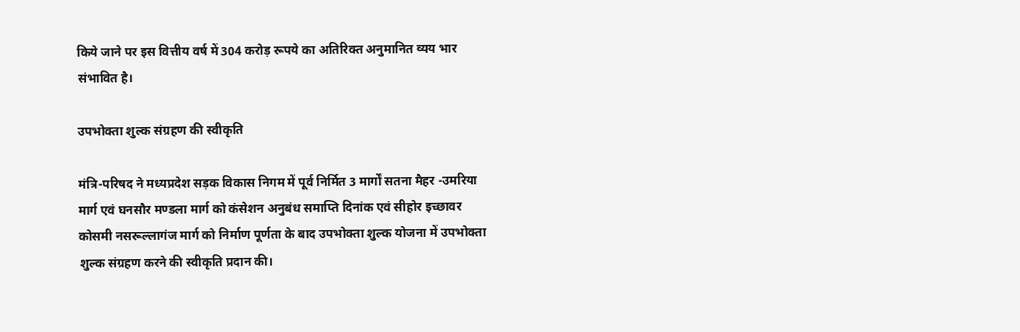किये जाने पर इस वित्तीय वर्ष में 304 करोड़ रूपये का अतिरिक्त अनुमानित व्यय भार संभावित है।

उपभोक्ता शुल्क संग्रहण की स्वीकृति

मंत्रि-परिषद ने मध्यप्रदेश सड़क विकास निगम में पूर्व निर्मित 3 मार्गों सतना मैहर -उमरिया मार्ग एवं घनसौर मण्डला मार्ग को कंसेशन अनुबंध समाप्ति दिनांक एवं सीहोर इच्छावर कोसमी नसरूल्लागंज मार्ग को निर्माण पूर्णता के बाद उपभोक्ता शुल्क योजना में उपभोक्ता शुल्क संग्रहण करने की स्वीकृति प्रदान की।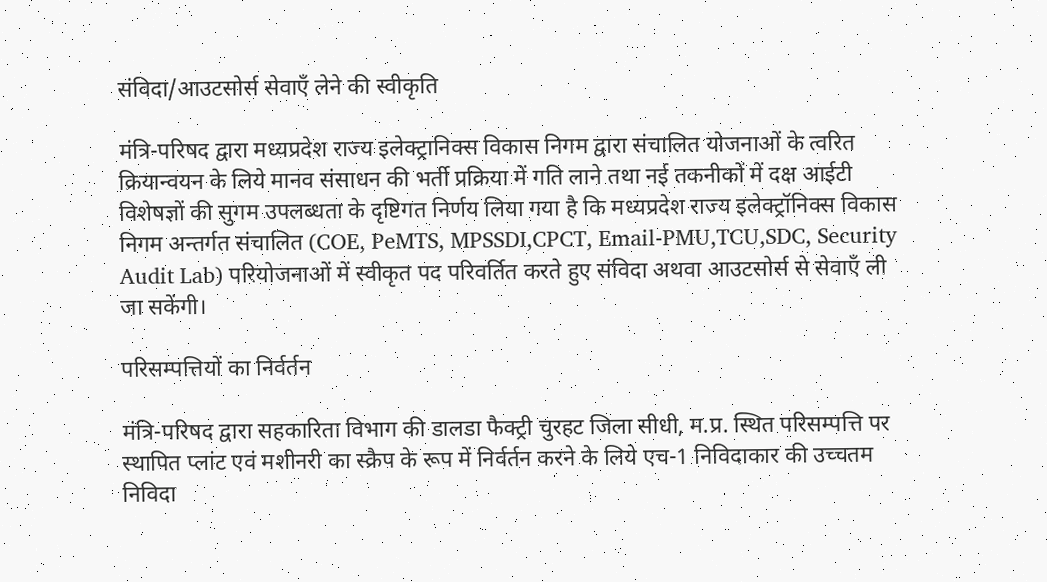संविदा/आउटसोर्स सेवाएँ लेने की स्वीकृति

मंत्रि-परिषद द्वारा मध्यप्रदेश राज्य इलेक्ट्रानिक्स विकास निगम द्वारा संचालित योजनाओं के त्वरित क्रियान्वयन के लिये मानव संसाधन की भर्ती प्रक्रिया में गति लाने तथा नई तकनीकों में दक्ष आईटी विशेषज्ञों की सुगम उपलब्धता के दृष्टिगत निर्णय लिया गया है कि मध्यप्रदेश राज्य इलेक्ट्रॉनिक्स विकास निगम अन्तर्गत संचालित (COE, PeMTS, MPSSDI,CPCT, Email-PMU,TCU,SDC, Security Audit Lab) परियोजनाओं में स्वीकृत पद परिवर्तित करते हुए संविदा अथवा आउटसोर्स से सेवाएँ ली जा सकेंगी।

परिसम्पत्तियों का निर्वर्तन

मंत्रि-परिषद द्वारा सहकारिता विभाग की डालडा फैक्ट्री चुरहट जिला सीधी, म.प्र. स्थित परिसम्पत्ति पर स्थापित प्लांट एवं मशीनरी का स्क्रैप के रूप में निर्वर्तन करने के लिये एच-1 निविदाकार की उच्चतम निविदा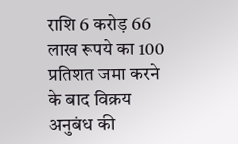राशि 6 करोड़ 66 लाख रूपये का 100 प्रतिशत जमा करने के बाद विक्रय अनुबंध की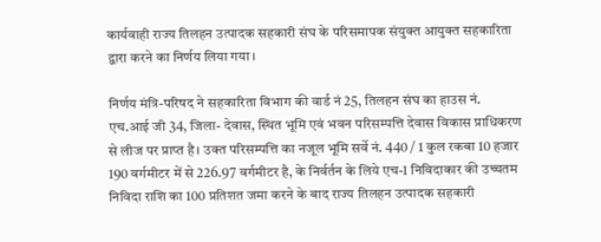कार्यवाही राज्य तिलहन उत्पादक सहकारी संघ के परिसमापक संयुक्त आयुक्त सहकारिता द्वारा करने का निर्णय लिया गया।

निर्णय मंत्रि-परिषद ने सहकारिता विभाग की वार्ड नं 25, तिलहन संघ का हाउस नं. एच.आई जी 34, जिला- देवास, स्थित भूमि एवं भवन परिसम्पत्ति देवास विकास प्राधिकरण से लीज पर प्राप्त है। उक्त परिसम्पत्ति का नजूल भूमि सर्वे नं. 440 / 1 कुल रकबा 10 हजार 190 वर्गमीटर में से 226.97 वर्गमीटर है, के निर्वर्तन के लिये एच-1 निविदाकार की उच्चतम निविदा राशि का 100 प्रतिशत जमा करने के बाद राज्य तिलहन उत्पादक सहकारी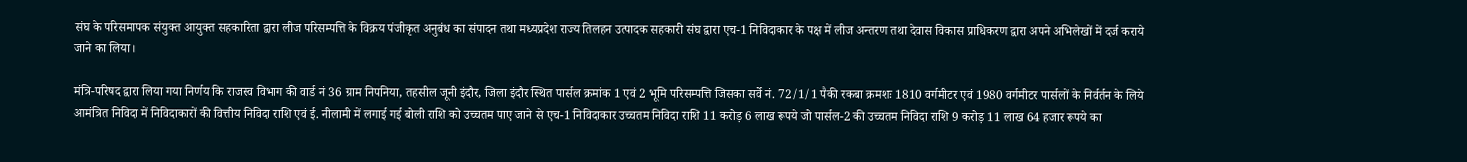संघ के परिसमापक संयुक्त आयुक्त सहकारिता द्वारा लीज परिसम्पत्ति के विक्रय पंजीकृत अनुबंध का संपादन तथा मध्यप्रदेश राज्य तिलहन उत्पादक सहकारी संघ द्वारा एच-1 निविदाकार के पक्ष में लीज अन्तरण तथा देवास विकास प्राधिकरण द्वारा अपने अभिलेखों में दर्ज कराये जाने का लिया।

मंत्रि-परिषद द्वारा लिया गया निर्णय कि राजस्व विभाग की वार्ड नं 36 ग्राम निपनिया, तहसील जूनी इंदौर, जिला इंदौर स्थित पार्सल क्रमांक 1 एवं 2 भूमि परिसम्पत्ति जिसका सर्वे नं. 72/1/1 पैकी रकबा क्रमशः 1810 वर्गमीटर एवं 1980 वर्गमीटर पार्सलों के निर्वर्तन के लिये आमंत्रित निविदा में निविदाकारों की वित्तीय निविदा राशि एवं ई. नीलामी में लगाई गई बोली राशि को उच्चतम पाए जाने से एच-1 निविदाकार उच्चतम निविदा राशि 11 करोड़ 6 लाख रूपये जो पार्सल-2 की उच्चतम निविदा राशि 9 करोड़ 11 लाख 64 हजार रूपये का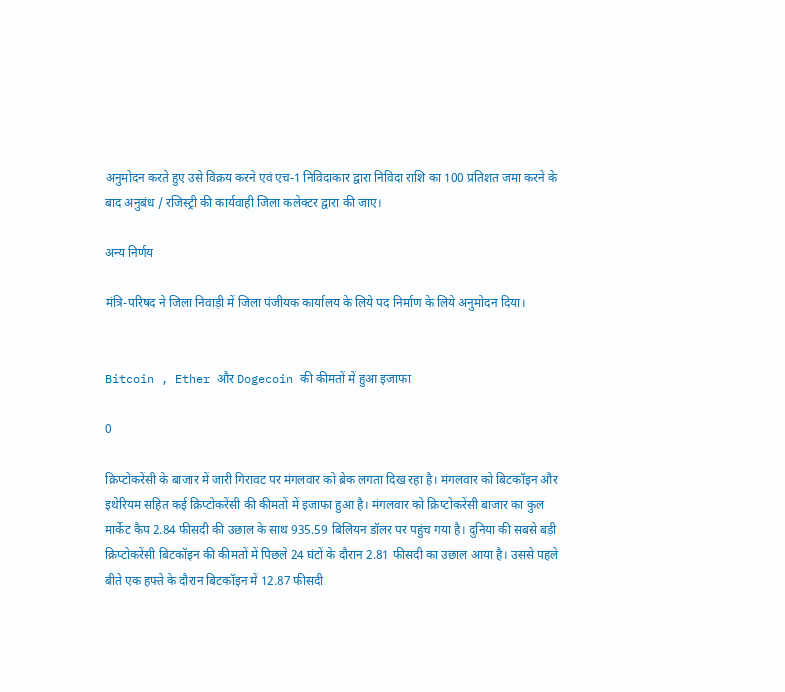अनुमोदन करते हुए उसे विक्रय करने एवं एच-1 निविदाकार द्वारा निविदा राशि का 100 प्रतिशत जमा करने के बाद अनुबंध / रजिस्ट्री की कार्यवाही जिला कलेक्टर द्वारा की जाए।

अन्य निर्णय

मंत्रि-परिषद ने जिला निवाड़ी में जिला पंजीयक कार्यालय के लिये पद निर्माण के लिये अनुमोदन दिया।


Bitcoin , Ether और Dogecoin की कीमतों में हुआ इजाफा

0

क्रिप्टोकरेंसी के बाजार में जारी गिरावट पर मंगलवार को ब्रेक लगता दिख रहा है। मंगलवार को बिटकॉइन और इथेरियम सहित कई क्रिप्टोकरेंसी की कीमतों में इजाफा हुआ है। मंगलवार को क्रिप्टोकरेंसी बाजार का कुल मार्केट कैप 2.84 फीसदी की उछाल के साथ 935.59 बिलियन डॉलर पर पहुंच गया है। दुनिया की सबसे बड़ी क्रिप्टोकरेंसी बिटकॉइन की कीमतों में पिछले 24 घंटों के दौरान 2.81 फीसदी का उछाल आया है। उससे पहले बीते एक हफ्ते के दौरान बिटकॉइन में 12.87 फीसदी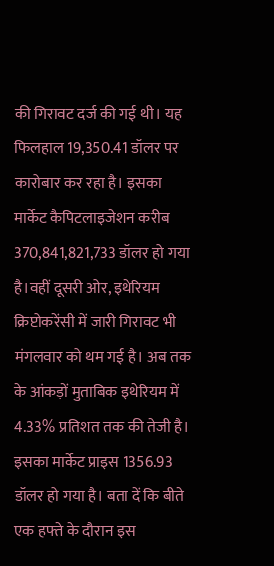की गिरावट दर्ज की गई थी। यह फिलहाल 19,350.41 डॉलर पर कारोबार कर रहा है। इसका मार्केट कैपिटलाइजेशन करीब 370,841,821,733 डॉलर हो गया है।वहीं दूसरी ओर, इथेरियम क्रिप्टोकरेंसी में जारी गिरावट भी मंगलवार को थम गई है। अब तक के आंकड़ों मुताबिक इथेरियम में 4.33% प्रतिशत तक की तेजी है। इसका मार्केट प्राइस 1356.93 डॉलर हो गया है। बता दें कि बीते एक हफ्ते के दौरान इस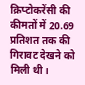क्रिप्टोकरेंसी की कीमतों में 20.69 प्रतिशत तक की गिरावट देखने को मिली थी।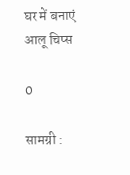घर में बनाएं आलू चिप्स

0

सामग्री :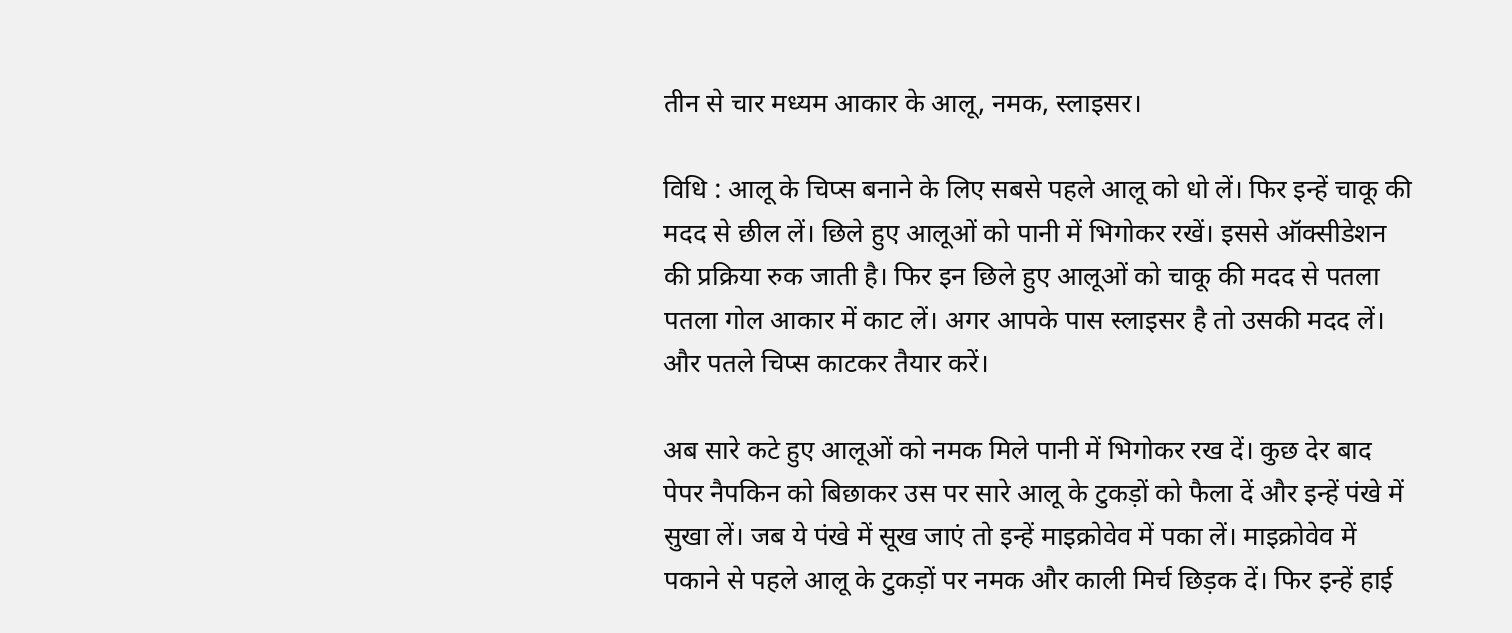तीन से चार मध्यम आकार के आलू, नमक, स्लाइसर।

विधि : आलू के चिप्स बनाने के लिए सबसे पहले आलू को धो लें। फिर इन्हें चाकू की मदद से छील लें। छिले हुए आलूओं को पानी में भिगोकर रखें। इससे ऑक्सीडेशन की प्रक्रिया रुक जाती है। फिर इन छिले हुए आलूओं को चाकू की मदद से पतला पतला गोल आकार में काट लें। अगर आपके पास स्लाइसर है तो उसकी मदद लें। और पतले चिप्स काटकर तैयार करें।

अब सारे कटे हुए आलूओं को नमक मिले पानी में भिगोकर रख दें। कुछ देर बाद पेपर नैपकिन को बिछाकर उस पर सारे आलू के टुकड़ों को फैला दें और इन्हें पंखे में सुखा लें। जब ये पंखे में सूख जाएं तो इन्हें माइक्रोवेव में पका लें। माइक्रोवेव में पकाने से पहले आलू के टुकड़ों पर नमक और काली मिर्च छिड़क दें। फिर इन्हें हाई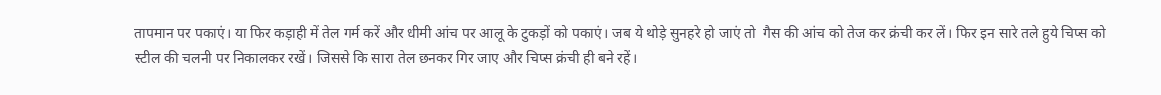तापमान पर पकाएं। या फिर कड़ाही में तेल गर्म करें और धीमी आंच पर आलू के टुकड़ों को पकाएं। जब ये थोड़े सुनहरे हो जाएं तो  गैस की आंच को तेज कर क्रंची कर लें। फिर इन सारे तले हुये चिप्स को स्टील की चलनी पर निकालकर रखें। जिससे कि सारा तेल छनकर गिर जाए और चिप्स क्रंची ही बने रहें।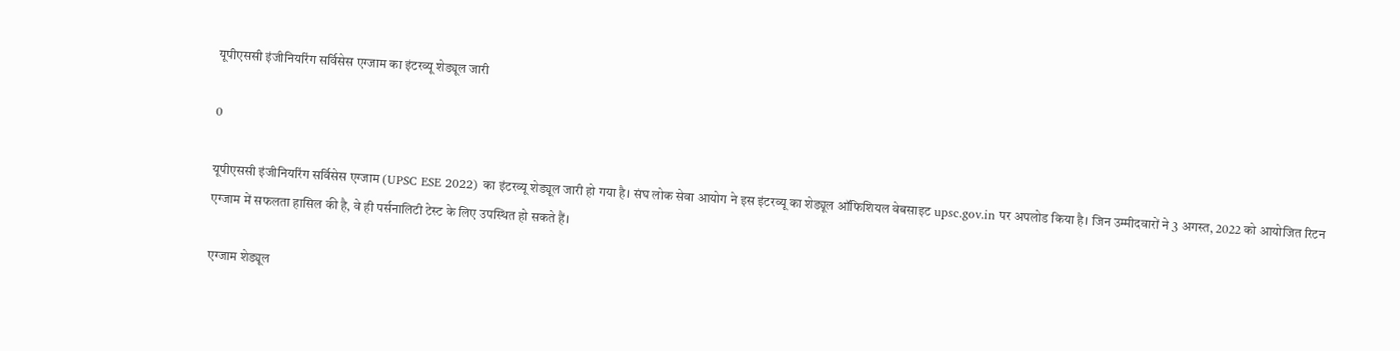यूपीएससी इंजीनियरिंग सर्विसेस एग्जाम का इंटरव्यू शेड्यूल जारी

0

यूपीएससी इंजीनियरिंग सर्विसेस एग्जाम (UPSC ESE 2022) का इंटरव्यू शेड्यूल जारी हो गया है। संघ लोक सेवा आयोग ने इस इंटरव्यू का शेड्यूल ऑफिशियल वेबसाइट upsc.gov.in पर अपलोड किया है। जिन उम्मीदवारों ने 3 अगस्त, 2022 को आयोजित रिटन एग्जाम में सफलता हासिल की है, वे ही पर्सनालिटी टेस्ट के लिए उपस्थित हो सकते हैं।

एग्जाम शेड्यूल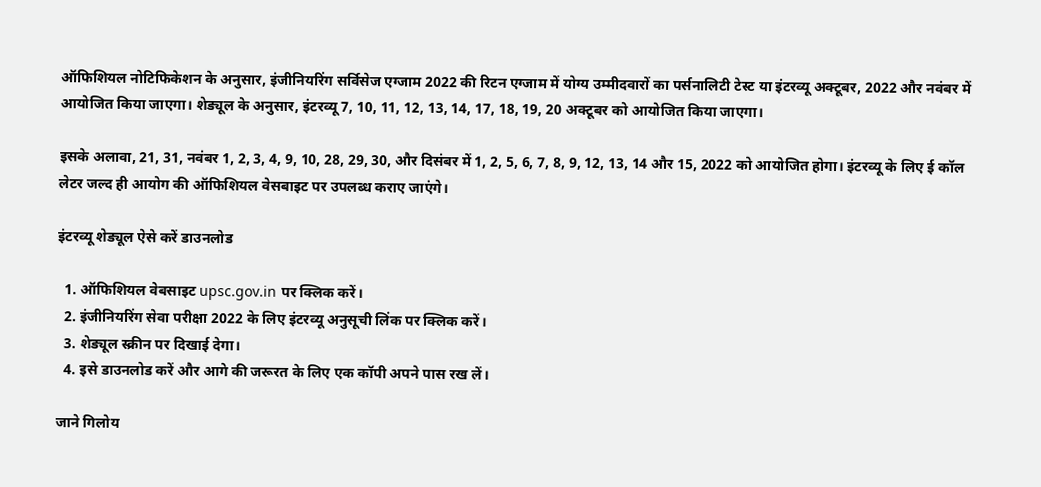ऑफिशियल नोटिफिकेशन के अनुसार, इंजीनियरिंग सर्विसेज एग्जाम 2022 की रिटन एग्जाम में योग्य उम्मीदवारों का पर्सनालिटी टेस्ट या इंटरव्यू अक्टूबर, 2022 और नवंबर में आयोजित किया जाएगा। शेड्यूल के अनुसार, इंटरव्यू 7, 10, 11, 12, 13, 14, 17, 18, 19, 20 अक्टूबर को आयोजित किया जाएगा।

इसके अलावा, 21, 31, नवंबर 1, 2, 3, 4, 9, 10, 28, 29, 30, और दिसंबर में 1, 2, 5, 6, 7, 8, 9, 12, 13, 14 और 15, 2022 को आयोजित होगा। इंटरव्यू के लिए ई कॉल लेटर जल्द ही आयोग की ऑफिशियल वेसबाइट पर उपलब्ध कराए जाएंगे।

इंटरव्यू शेड्यूल ऐसे करें डाउनलोड

  1. ऑफिशियल वेबसाइट upsc.gov.in पर क्लिक करें।
  2. इंजीनियरिंग सेवा परीक्षा 2022 के लिए इंटरव्यू अनुसूची लिंक पर क्लिक करें।
  3. शेड्यूल स्क्रीन पर दिखाई देगा।
  4. इसे डाउनलोड करें और आगे की जरूरत के लिए एक कॉपी अपने पास रख लें।

जाने गिलोय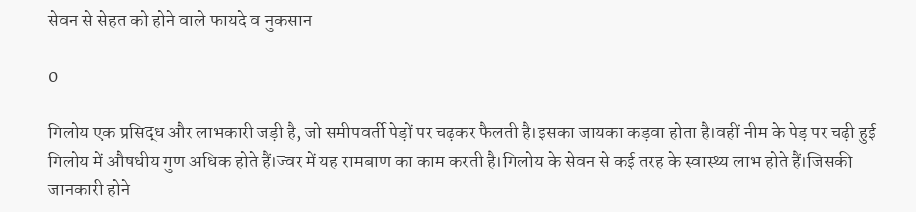सेवन से सेहत को होने वाले फायदे व नुकसान

0

गिलोय एक प्रसिद्ध और लाभकारी जड़ी है, जो समीपवर्ती पेड़ों पर चढ़कर फैलती है।इसका जायका कड़वा होता है।वहीं नीम के पेड़ पर चढ़ी हुई गिलोय में औषधीय गुण अधिक होते हैं।ज्वर में यह रामबाण का काम करती है।गिलोय के सेवन से कई तरह के स्वास्थ्य लाभ होते हैं।जिसकी जानकारी होने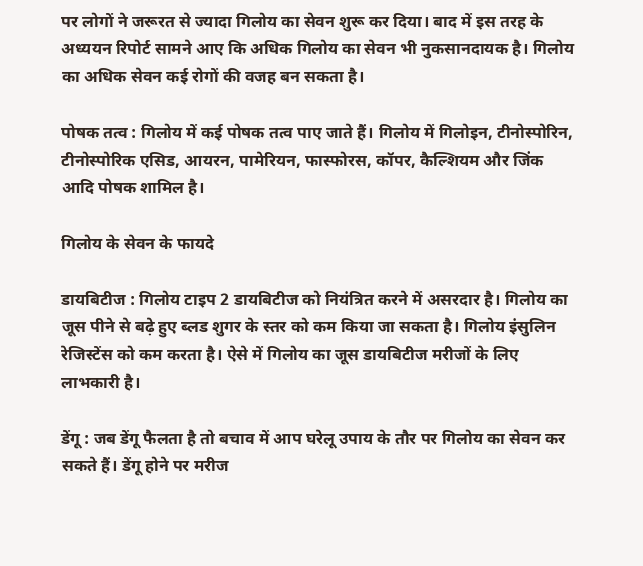पर लोगों ने जरूरत से ज्यादा गिलोय का सेवन शुरू कर दिया। बाद में इस तरह के अध्ययन रिपोर्ट सामने आए कि अधिक गिलोय का सेवन भी नुकसानदायक है। गिलोय का अधिक सेवन कई रोगों की वजह बन सकता है।

पोषक तत्व : गिलोय में कई पोषक तत्व पाए जाते हैं। गिलोय में गिलोइन, टीनोस्पोरिन, टीनोस्पोरिक एसिड, आयरन, पामेरियन, फास्फोरस, कॉपर, कैल्शियम और जिंक आदि पोषक शामिल है।

गिलोय के सेवन के फायदे

डायबिटीज : गिलोय टाइप 2 डायबिटीज को नियंत्रित करने में असरदार है। गिलोय का जूस पीने से बढ़े हुए ब्लड शुगर के स्तर को कम किया जा सकता है। गिलोय इंसुलिन रेजिस्टेंस को कम करता है। ऐसे में गिलोय का जूस डायबिटीज मरीजों के लिए लाभकारी है।

डेंगू : जब डेंगू फैलता है तो बचाव में आप घरेलू उपाय के तौर पर गिलोय का सेवन कर सकते हैं। डेंगू होने पर मरीज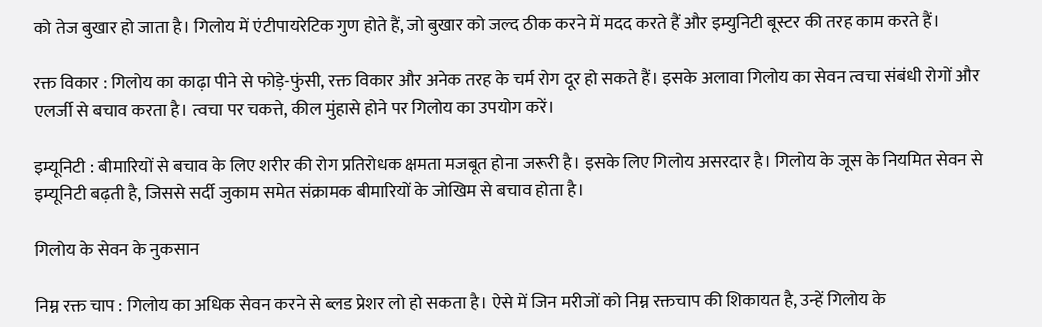को तेज बुखार हो जाता है। गिलोय में एंटीपायरेटिक गुण होते हैं, जो बुखार को जल्द ठीक करने में मदद करते हैं और इम्युनिटी बूस्टर की तरह काम करते हैं।

रक्त विकार : गिलोय का काढ़ा पीने से फोड़े-फुंसी, रक्त विकार और अनेक तरह के चर्म रोग दूर हो सकते हैं। इसके अलावा गिलोय का सेवन त्वचा संबंधी रोगों और एलर्जी से बचाव करता है। त्वचा पर चकत्ते, कील मुंहासे होने पर गिलोय का उपयोग करें।

इम्यूनिटी : बीमारियों से बचाव के लिए शरीर की रोग प्रतिरोधक क्षमता मजबूत होना जरूरी है। इसके लिए गिलोय असरदार है। गिलोय के जूस के नियमित सेवन से इम्यूनिटी बढ़ती है, जिससे सर्दी जुकाम समेत संक्रामक बीमारियों के जोखिम से बचाव होता है।

गिलोय के सेवन के नुकसान

निम्न रक्त चाप : गिलोय का अधिक सेवन करने से ब्लड प्रेशर लो हो सकता है। ऐसे में जिन मरीजों को निम्न रक्तचाप की शिकायत है, उन्हें गिलोय के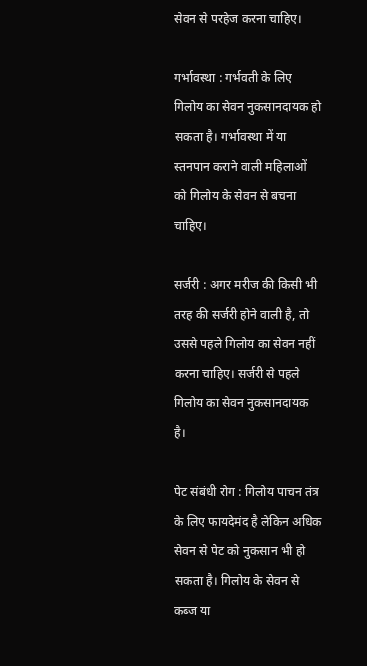सेवन से परहेज करना चाहिए।

गर्भावस्था : गर्भवती के लिए गिलोय का सेवन नुकसानदायक हो सकता है। गर्भावस्था में या स्तनपान कराने वाली महिलाओं को गिलोय के सेवन से बचना चाहिए।

सर्जरी : अगर मरीज की किसी भी तरह की सर्जरी होने वाली है, तो उससे पहले गिलोय का सेवन नहीं करना चाहिए। सर्जरी से पहले गिलोय का सेवन नुकसानदायक है।

पेट संबंधी रोग : गिलोय पाचन तंत्र के लिए फायदेमंद है लेकिन अधिक सेवन से पेट को नुकसान भी हो सकता है। गिलोय के सेवन से कब्ज या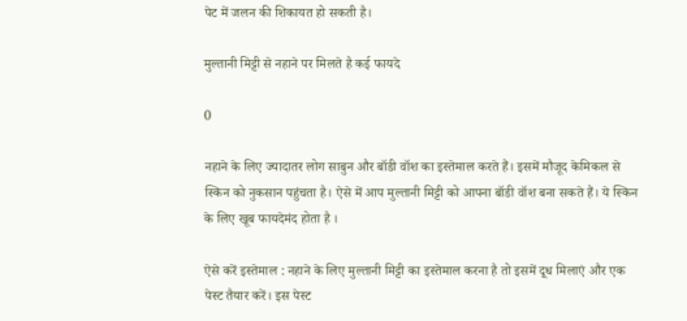पेट में जलन की शिकायत हो सकती है।

मुल्तानी मिट्टी से नहाने पर मिलते है कई फायदे

0

नहाने के लिए ज्यादातर लोग साबुन और बॉडी वॉश का इस्तेमाल करते हैं। इसमें मौजूद केमिकल से स्किन को नुकसान पहुंचता है। ऐसे में आप मुल्तानी मिट्टी को आपना बॉडी वॉश बना सकते हैं। ये स्किन के लिए खूब फायदेमंद होता है ।

ऐसे करें इस्तेमाल : नहाने के लिए मुल्तानी मिट्टी का इस्तेमाल करना है तो इसमें दूध मिलाएं और एक पेस्ट तैयार करें। इस पेस्ट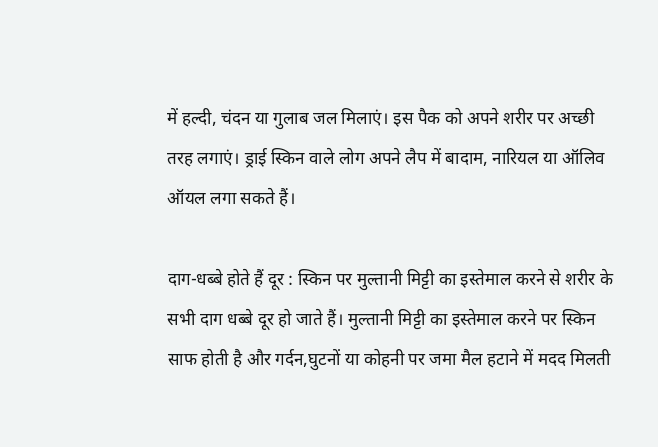में हल्दी, चंदन या गुलाब जल मिलाएं। इस पैक को अपने शरीर पर अच्छी तरह लगाएं। ड्राई स्किन वाले लोग अपने लैप में बादाम, नारियल या ऑलिव ऑयल लगा सकते हैं।

दाग-धब्बे होते हैं दूर : स्किन पर मुल्तानी मिट्टी का इस्तेमाल करने से शरीर के सभी दाग धब्बे दूर हो जाते हैं। मुल्तानी मिट्टी का इस्तेमाल करने पर स्किन साफ होती है और गर्दन,घुटनों या कोहनी पर जमा मैल हटाने में मदद मिलती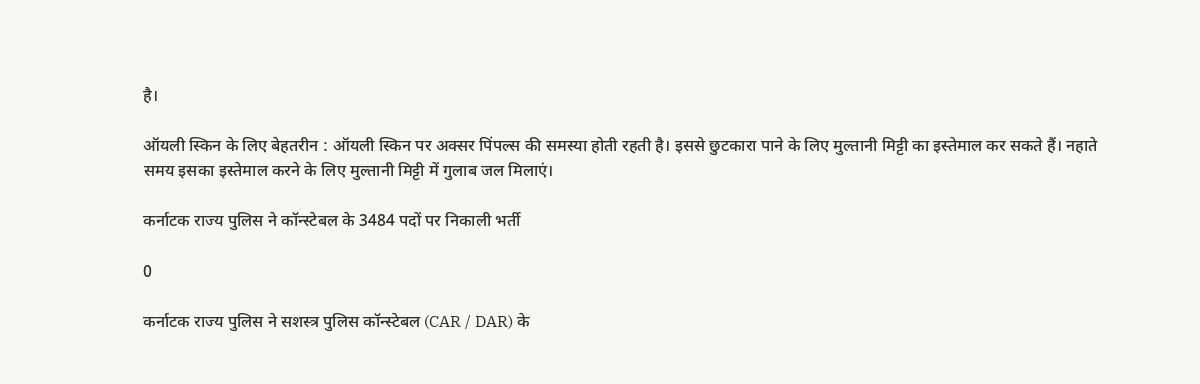है।

ऑयली स्किन के लिए बेहतरीन : ऑयली स्किन पर अक्सर पिंपल्स की समस्या होती रहती है। इससे छुटकारा पाने के लिए मुल्तानी मिट्टी का इस्तेमाल कर सकते हैं। नहाते समय इसका इस्तेमाल करने के लिए मुल्तानी मिट्टी में गुलाब जल मिलाएं।

कर्नाटक राज्य पुलिस ने कॉन्स्टेबल के 3484 पदों पर निकाली भर्ती

0

कर्नाटक राज्य पुलिस ने सशस्त्र पुलिस कॉन्स्टेबल (CAR / DAR) के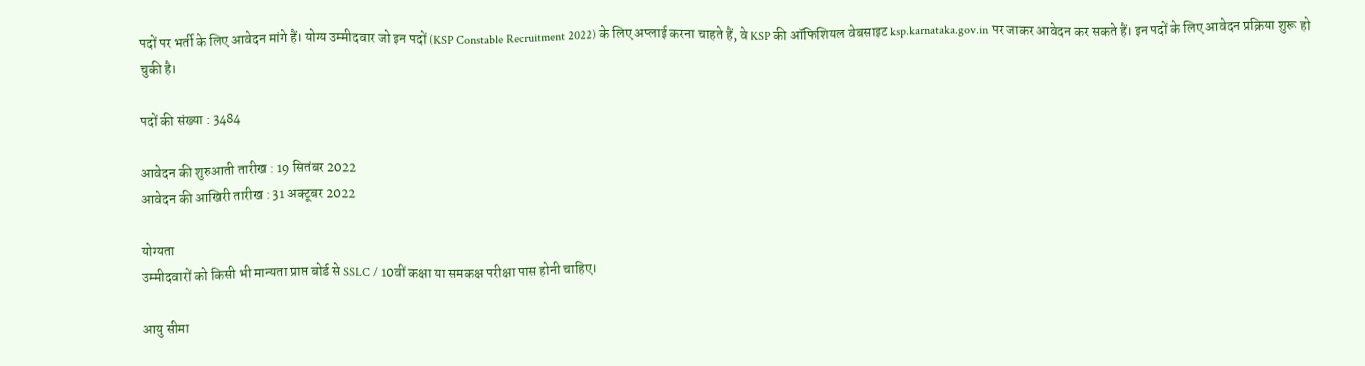पदों पर भर्ती के लिए आवेदन मांगे हैं। योग्य उम्मीदवार जो इन पदों (KSP Constable Recruitment 2022) के लिए अप्लाई करना चाहते हैं, वे KSP की ऑफिशियल वेबसाइट ksp.karnataka.gov.in पर जाकर आवेदन कर सकते हैं। इन पदों के लिए आवेदन प्रक्रिया शुरू हो चुकी है।

पदों की संख्या : 3484

आवेदन की शुरुआती तारीख : 19 सितंबर 2022
आवेदन की आखिरी तारीख : 31 अक्टूबर 2022

योग्यता
उम्मीदवारों को किसी भी मान्यता प्राप्त बोर्ड से SSLC / 10वीं कक्षा या समकक्ष परीक्षा पास होनी चाहिए।

आयु सीमा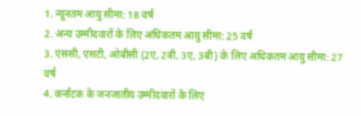1. न्यूनतम आयु सीमा: 18 वर्ष
2. अन्य उम्मीदवारों के लिए अधिकतम आयु सीमा: 25 वर्ष
3. एससी, एसटी, ओबीसी (2ए, 2बी, 3ए, 3बी) के लिए अधिकतम आयु सीमा: 27 वर्ष
4. कर्नाटक के जनजातीय उम्मीदवारों के लिए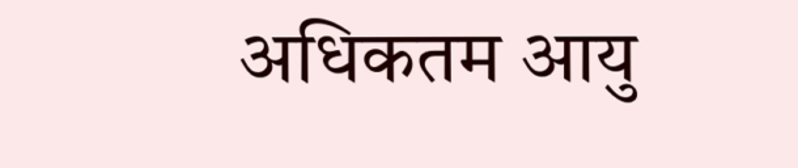अधिकतम आयु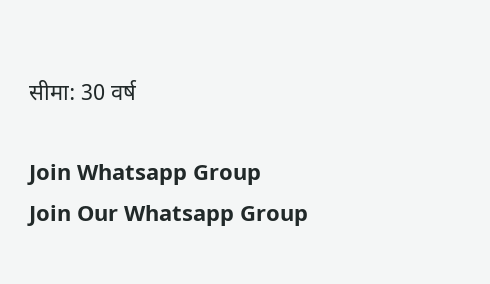सीमा: 30 वर्ष

Join Whatsapp Group
Join Our Whatsapp Group